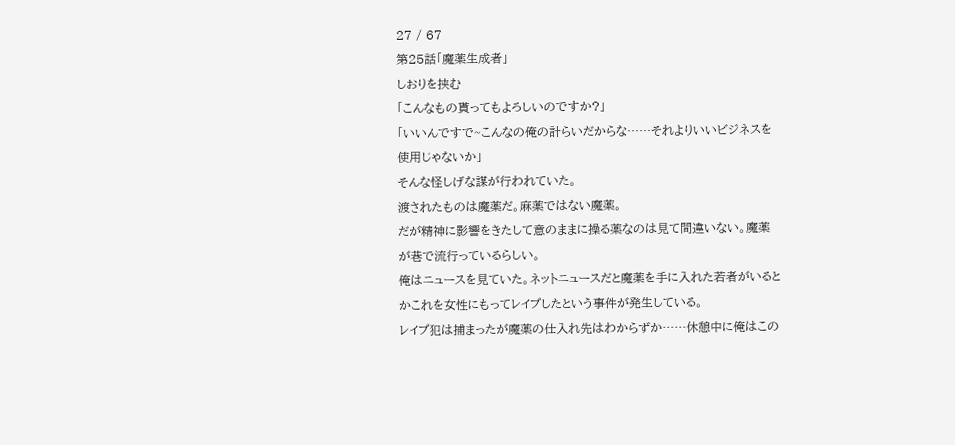27 / 67
第25話「魔薬生成者」
しおりを挟む
「こんなもの貰ってもよろしいのですか?」
「いいんですで~こんなの俺の計らいだからな……それよりいいビジネスを使用じゃないか」
そんな怪しげな謀が行われていた。
渡されたものは魔薬だ。麻薬ではない魔薬。
だが精神に影響をきたして意のままに操る薬なのは見て間違いない。魔薬が巷で流行っているらしい。
俺はニュースを見ていた。ネットニュースだと魔薬を手に入れた若者がいるとかこれを女性にもってレイプしたという事件が発生している。
レイプ犯は捕まったが魔薬の仕入れ先はわからずか……休憩中に俺はこの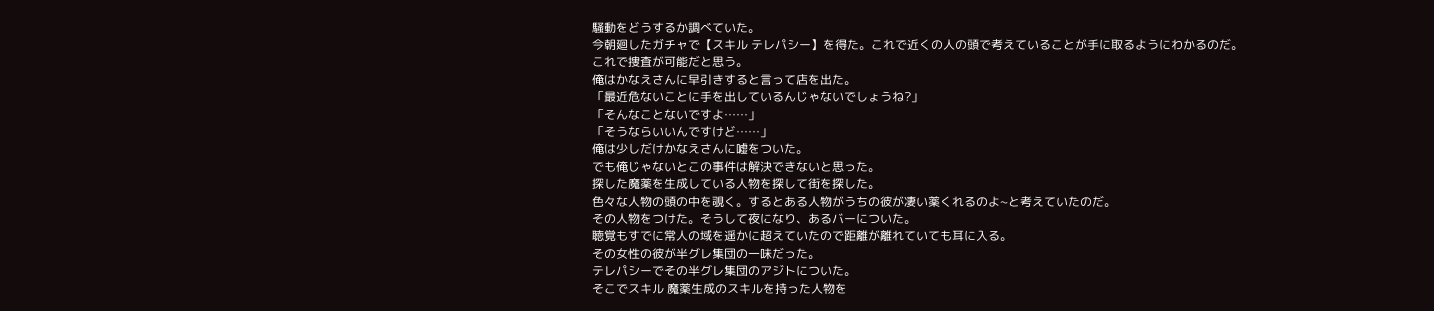騒動をどうするか調べていた。
今朝廻したガチャで【スキル テレパシー】を得た。これで近くの人の頭で考えていることが手に取るようにわかるのだ。
これで捜査が可能だと思う。
俺はかなえさんに早引きすると言って店を出た。
「最近危ないことに手を出しているんじゃないでしょうね?」
「そんなことないですよ……」
「そうならいいんですけど……」
俺は少しだけかなえさんに嘘をついた。
でも俺じゃないとこの事件は解決できないと思った。
探した魔薬を生成している人物を探して街を探した。
色々な人物の頭の中を覗く。するとある人物がうちの彼が凄い薬くれるのよ~と考えていたのだ。
その人物をつけた。そうして夜になり、あるバーについた。
聴覚もすでに常人の域を遥かに超えていたので距離が離れていても耳に入る。
その女性の彼が半グレ集団の一味だった。
テレパシーでその半グレ集団のアジトについた。
そこでスキル 魔薬生成のスキルを持った人物を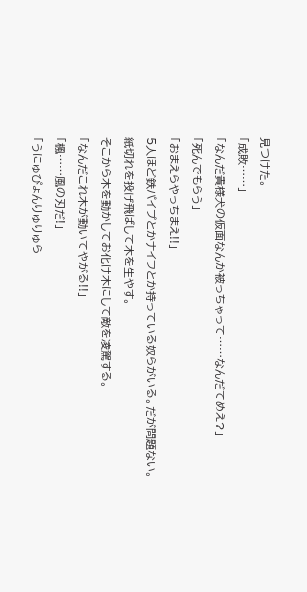見つけた。
「成敗……」
「なんだ貴様犬の仮面なんか被っちゃって……なんだてめえ?」
「死んでもらう」
「おまえらやっちまえ!!」
5人ほど鉄パイプとかナイフとか持っている奴らがいる。だが問題ない。
紙切れを投げ飛ばして木を生やす。
そこから木を動かしてお化け木にして敵を凌駕する。
「なんだこれ木が動いてやがる!!」
「楓……風の刃だ!」
「うにゅぴょんりゅりゅら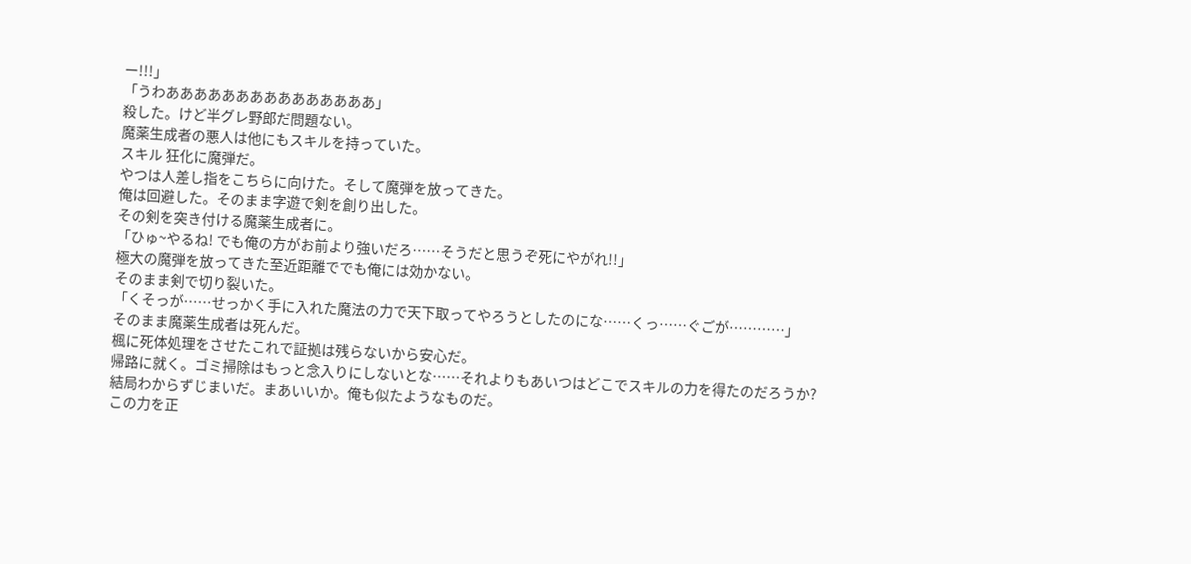ー!!!」
「うわあああああああああああああああ」
殺した。けど半グレ野郎だ問題ない。
魔薬生成者の悪人は他にもスキルを持っていた。
スキル 狂化に魔弾だ。
やつは人差し指をこちらに向けた。そして魔弾を放ってきた。
俺は回避した。そのまま字遊で剣を創り出した。
その剣を突き付ける魔薬生成者に。
「ひゅ~やるね! でも俺の方がお前より強いだろ……そうだと思うぞ死にやがれ!!」
極大の魔弾を放ってきた至近距離ででも俺には効かない。
そのまま剣で切り裂いた。
「くそっが……せっかく手に入れた魔法の力で天下取ってやろうとしたのにな……くっ……ぐごが…………」
そのまま魔薬生成者は死んだ。
楓に死体処理をさせたこれで証拠は残らないから安心だ。
帰路に就く。ゴミ掃除はもっと念入りにしないとな……それよりもあいつはどこでスキルの力を得たのだろうか? 結局わからずじまいだ。まあいいか。俺も似たようなものだ。
この力を正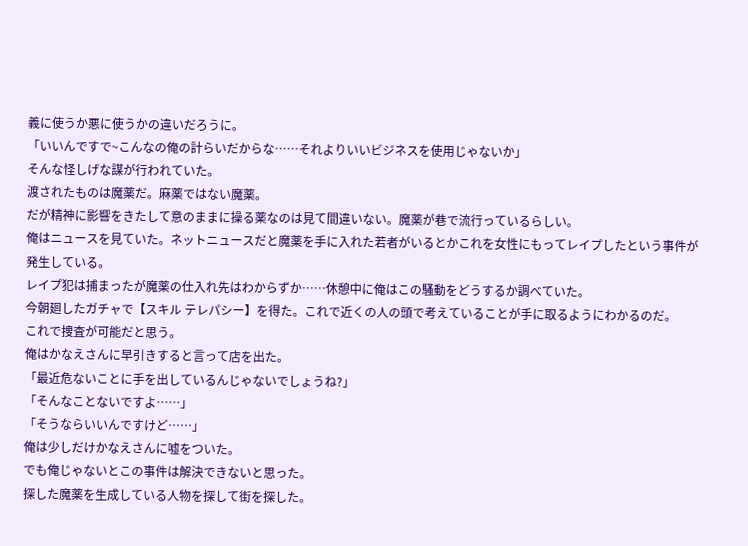義に使うか悪に使うかの違いだろうに。
「いいんですで~こんなの俺の計らいだからな……それよりいいビジネスを使用じゃないか」
そんな怪しげな謀が行われていた。
渡されたものは魔薬だ。麻薬ではない魔薬。
だが精神に影響をきたして意のままに操る薬なのは見て間違いない。魔薬が巷で流行っているらしい。
俺はニュースを見ていた。ネットニュースだと魔薬を手に入れた若者がいるとかこれを女性にもってレイプしたという事件が発生している。
レイプ犯は捕まったが魔薬の仕入れ先はわからずか……休憩中に俺はこの騒動をどうするか調べていた。
今朝廻したガチャで【スキル テレパシー】を得た。これで近くの人の頭で考えていることが手に取るようにわかるのだ。
これで捜査が可能だと思う。
俺はかなえさんに早引きすると言って店を出た。
「最近危ないことに手を出しているんじゃないでしょうね?」
「そんなことないですよ……」
「そうならいいんですけど……」
俺は少しだけかなえさんに嘘をついた。
でも俺じゃないとこの事件は解決できないと思った。
探した魔薬を生成している人物を探して街を探した。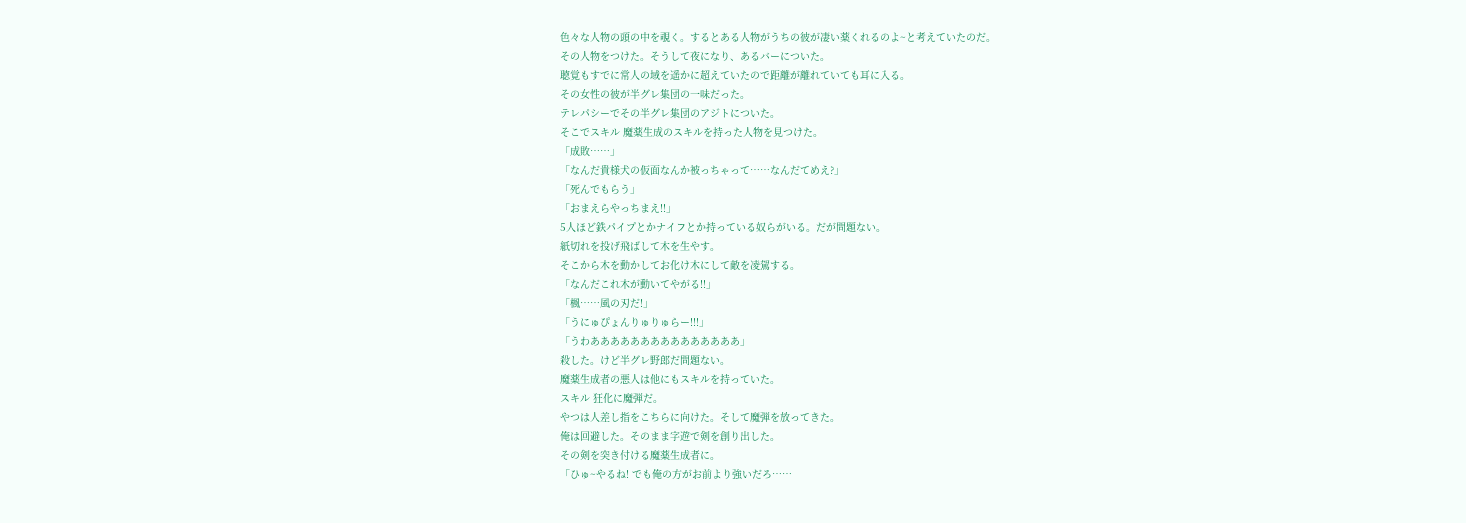色々な人物の頭の中を覗く。するとある人物がうちの彼が凄い薬くれるのよ~と考えていたのだ。
その人物をつけた。そうして夜になり、あるバーについた。
聴覚もすでに常人の域を遥かに超えていたので距離が離れていても耳に入る。
その女性の彼が半グレ集団の一味だった。
テレパシーでその半グレ集団のアジトについた。
そこでスキル 魔薬生成のスキルを持った人物を見つけた。
「成敗……」
「なんだ貴様犬の仮面なんか被っちゃって……なんだてめえ?」
「死んでもらう」
「おまえらやっちまえ!!」
5人ほど鉄パイプとかナイフとか持っている奴らがいる。だが問題ない。
紙切れを投げ飛ばして木を生やす。
そこから木を動かしてお化け木にして敵を凌駕する。
「なんだこれ木が動いてやがる!!」
「楓……風の刃だ!」
「うにゅぴょんりゅりゅらー!!!」
「うわあああああああああああああああ」
殺した。けど半グレ野郎だ問題ない。
魔薬生成者の悪人は他にもスキルを持っていた。
スキル 狂化に魔弾だ。
やつは人差し指をこちらに向けた。そして魔弾を放ってきた。
俺は回避した。そのまま字遊で剣を創り出した。
その剣を突き付ける魔薬生成者に。
「ひゅ~やるね! でも俺の方がお前より強いだろ……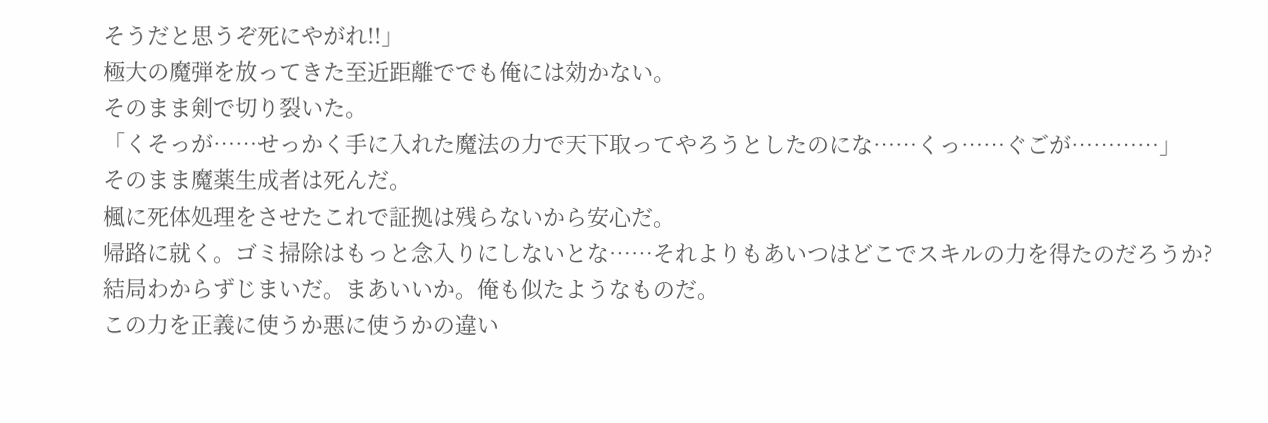そうだと思うぞ死にやがれ!!」
極大の魔弾を放ってきた至近距離ででも俺には効かない。
そのまま剣で切り裂いた。
「くそっが……せっかく手に入れた魔法の力で天下取ってやろうとしたのにな……くっ……ぐごが…………」
そのまま魔薬生成者は死んだ。
楓に死体処理をさせたこれで証拠は残らないから安心だ。
帰路に就く。ゴミ掃除はもっと念入りにしないとな……それよりもあいつはどこでスキルの力を得たのだろうか? 結局わからずじまいだ。まあいいか。俺も似たようなものだ。
この力を正義に使うか悪に使うかの違い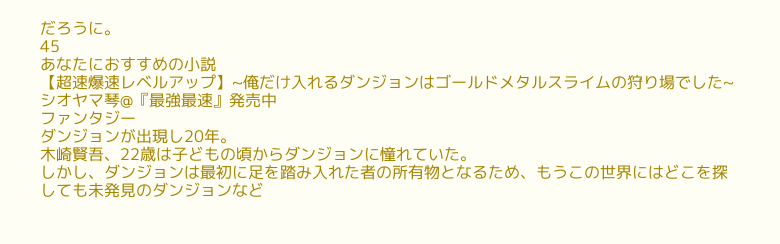だろうに。
45
あなたにおすすめの小説
【超速爆速レベルアップ】~俺だけ入れるダンジョンはゴールドメタルスライムの狩り場でした~
シオヤマ琴@『最強最速』発売中
ファンタジー
ダンジョンが出現し20年。
木崎賢吾、22歳は子どもの頃からダンジョンに憧れていた。
しかし、ダンジョンは最初に足を踏み入れた者の所有物となるため、もうこの世界にはどこを探しても未発見のダンジョンなど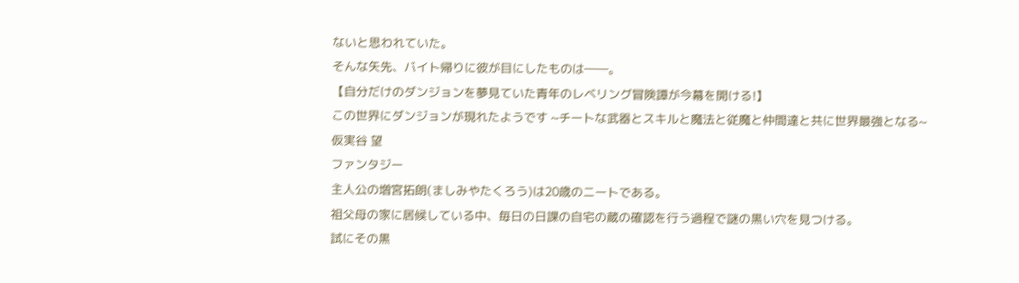ないと思われていた。
そんな矢先、バイト帰りに彼が目にしたものは――。
【自分だけのダンジョンを夢見ていた青年のレベリング冒険譚が今幕を開ける!】
この世界にダンジョンが現れたようです ~チートな武器とスキルと魔法と従魔と仲間達と共に世界最強となる~
仮実谷 望
ファンタジー
主人公の増宮拓朗(ましみやたくろう)は20歳のニートである。
祖父母の家に居候している中、毎日の日課の自宅の蔵の確認を行う過程で謎の黒い穴を見つける。
試にその黒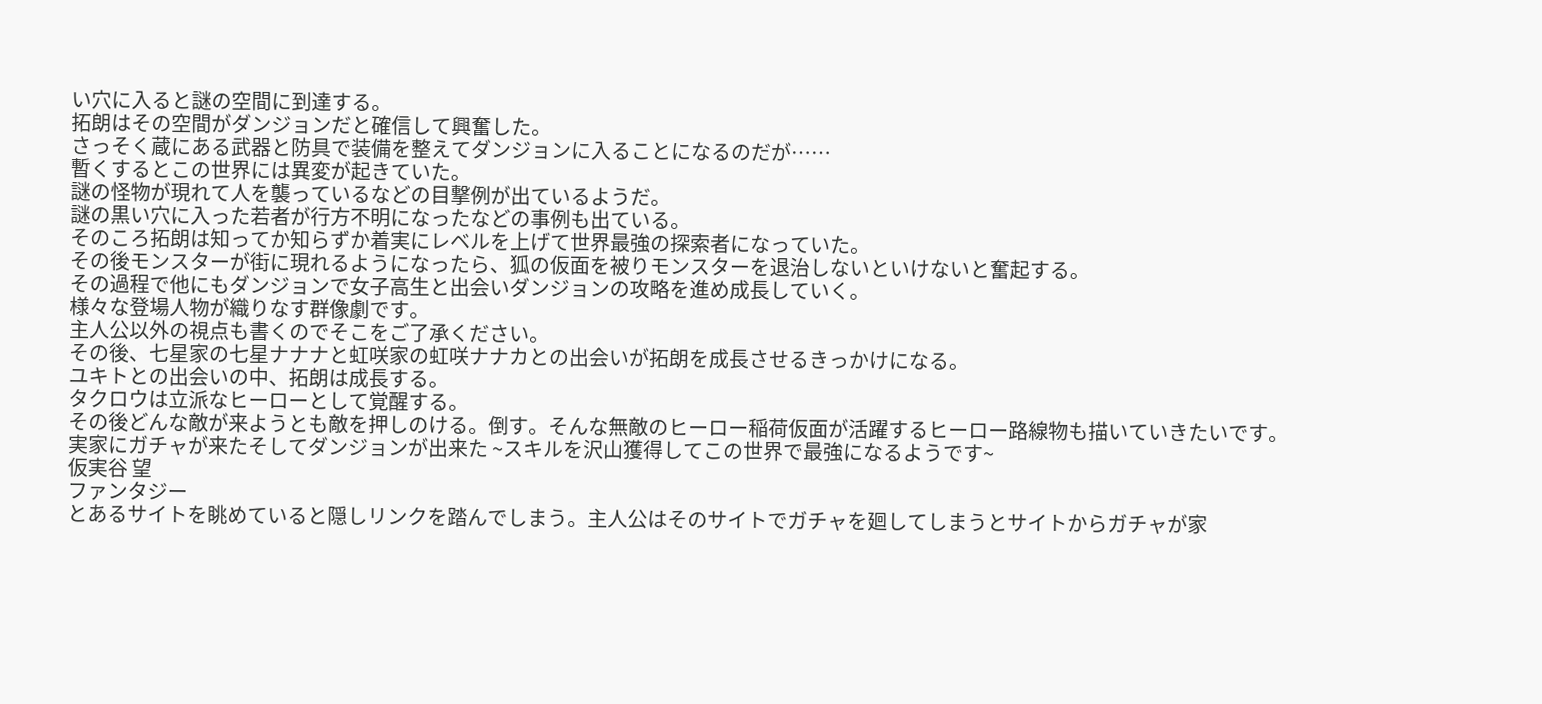い穴に入ると謎の空間に到達する。
拓朗はその空間がダンジョンだと確信して興奮した。
さっそく蔵にある武器と防具で装備を整えてダンジョンに入ることになるのだが……
暫くするとこの世界には異変が起きていた。
謎の怪物が現れて人を襲っているなどの目撃例が出ているようだ。
謎の黒い穴に入った若者が行方不明になったなどの事例も出ている。
そのころ拓朗は知ってか知らずか着実にレベルを上げて世界最強の探索者になっていた。
その後モンスターが街に現れるようになったら、狐の仮面を被りモンスターを退治しないといけないと奮起する。
その過程で他にもダンジョンで女子高生と出会いダンジョンの攻略を進め成長していく。
様々な登場人物が織りなす群像劇です。
主人公以外の視点も書くのでそこをご了承ください。
その後、七星家の七星ナナナと虹咲家の虹咲ナナカとの出会いが拓朗を成長させるきっかけになる。
ユキトとの出会いの中、拓朗は成長する。
タクロウは立派なヒーローとして覚醒する。
その後どんな敵が来ようとも敵を押しのける。倒す。そんな無敵のヒーロー稲荷仮面が活躍するヒーロー路線物も描いていきたいです。
実家にガチャが来たそしてダンジョンが出来た ~スキルを沢山獲得してこの世界で最強になるようです~
仮実谷 望
ファンタジー
とあるサイトを眺めていると隠しリンクを踏んでしまう。主人公はそのサイトでガチャを廻してしまうとサイトからガチャが家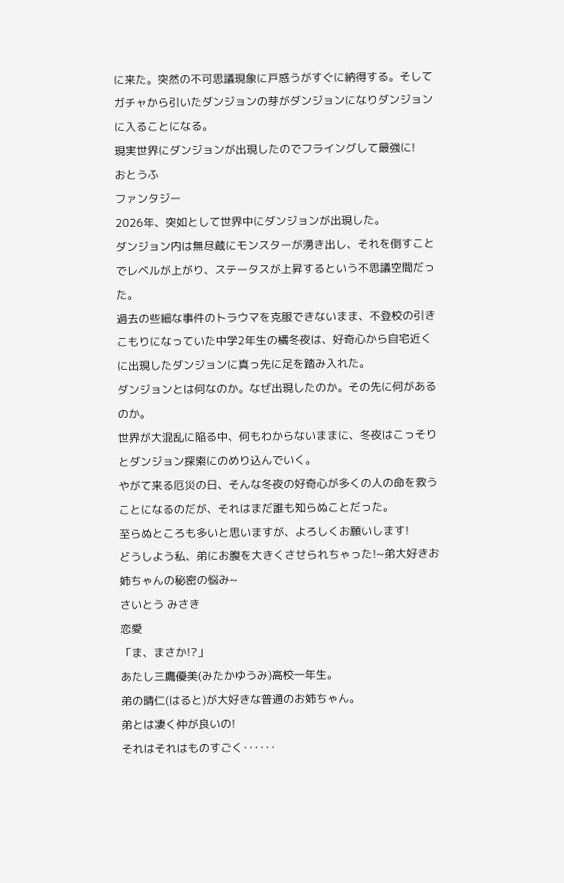に来た。突然の不可思議現象に戸惑うがすぐに納得する。そしてガチャから引いたダンジョンの芽がダンジョンになりダンジョンに入ることになる。
現実世界にダンジョンが出現したのでフライングして最強に!
おとうふ
ファンタジー
2026年、突如として世界中にダンジョンが出現した。
ダンジョン内は無尽蔵にモンスターが湧き出し、それを倒すことでレベルが上がり、ステータスが上昇するという不思議空間だった。
過去の些細な事件のトラウマを克服できないまま、不登校の引きこもりになっていた中学2年生の橘冬夜は、好奇心から自宅近くに出現したダンジョンに真っ先に足を踏み入れた。
ダンジョンとは何なのか。なぜ出現したのか。その先に何があるのか。
世界が大混乱に陥る中、何もわからないままに、冬夜はこっそりとダンジョン探索にのめり込んでいく。
やがて来る厄災の日、そんな冬夜の好奇心が多くの人の命を救うことになるのだが、それはまだ誰も知らぬことだった。
至らぬところも多いと思いますが、よろしくお願いします!
どうしよう私、弟にお腹を大きくさせられちゃった!~弟大好きお姉ちゃんの秘密の悩み~
さいとう みさき
恋愛
「ま、まさか!?」
あたし三鷹優美(みたかゆうみ)高校一年生。
弟の晴仁(はると)が大好きな普通のお姉ちゃん。
弟とは凄く仲が良いの!
それはそれはものすごく‥‥‥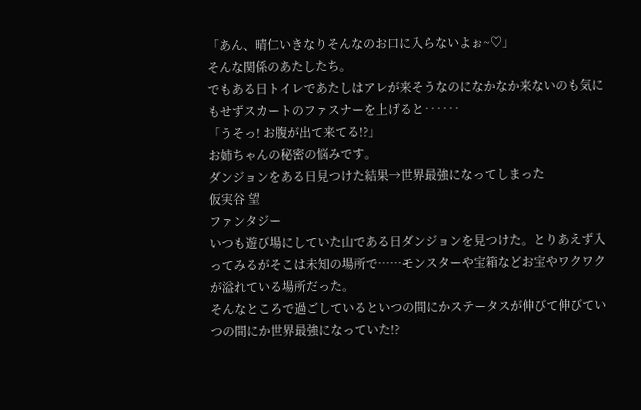「あん、晴仁いきなりそんなのお口に入らないよぉ~♡」
そんな関係のあたしたち。
でもある日トイレであたしはアレが来そうなのになかなか来ないのも気にもせずスカートのファスナーを上げると‥‥‥
「うそっ! お腹が出て来てる!?」
お姉ちゃんの秘密の悩みです。
ダンジョンをある日見つけた結果→世界最強になってしまった
仮実谷 望
ファンタジー
いつも遊び場にしていた山である日ダンジョンを見つけた。とりあえず入ってみるがそこは未知の場所で……モンスターや宝箱などお宝やワクワクが溢れている場所だった。
そんなところで過ごしているといつの間にかステータスが伸びて伸びていつの間にか世界最強になっていた!?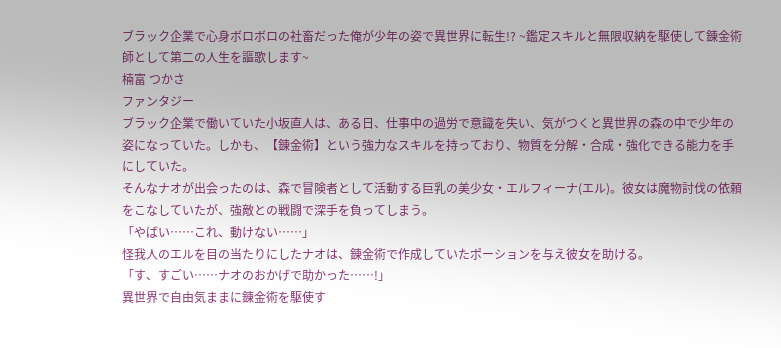ブラック企業で心身ボロボロの社畜だった俺が少年の姿で異世界に転生!? ~鑑定スキルと無限収納を駆使して錬金術師として第二の人生を謳歌します~
楠富 つかさ
ファンタジー
ブラック企業で働いていた小坂直人は、ある日、仕事中の過労で意識を失い、気がつくと異世界の森の中で少年の姿になっていた。しかも、【錬金術】という強力なスキルを持っており、物質を分解・合成・強化できる能力を手にしていた。
そんなナオが出会ったのは、森で冒険者として活動する巨乳の美少女・エルフィーナ(エル)。彼女は魔物討伐の依頼をこなしていたが、強敵との戦闘で深手を負ってしまう。
「やばい……これ、動けない……」
怪我人のエルを目の当たりにしたナオは、錬金術で作成していたポーションを与え彼女を助ける。
「す、すごい……ナオのおかげで助かった……!」
異世界で自由気ままに錬金術を駆使す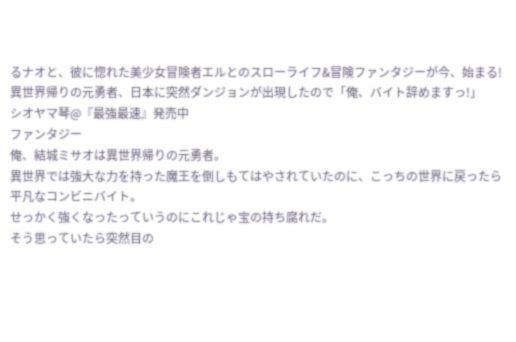るナオと、彼に惚れた美少女冒険者エルとのスローライフ&冒険ファンタジーが今、始まる!
異世界帰りの元勇者、日本に突然ダンジョンが出現したので「俺、バイト辞めますっ!」
シオヤマ琴@『最強最速』発売中
ファンタジー
俺、結城ミサオは異世界帰りの元勇者。
異世界では強大な力を持った魔王を倒しもてはやされていたのに、こっちの世界に戻ったら平凡なコンビニバイト。
せっかく強くなったっていうのにこれじゃ宝の持ち腐れだ。
そう思っていたら突然目の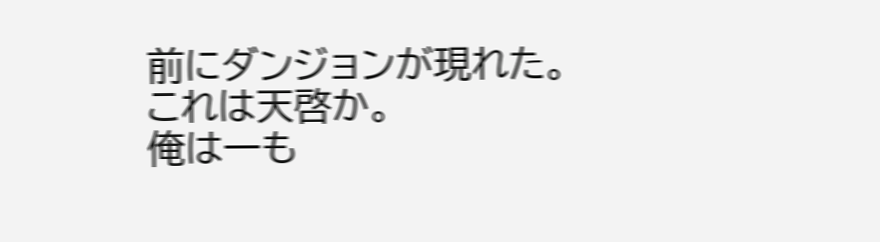前にダンジョンが現れた。
これは天啓か。
俺は一も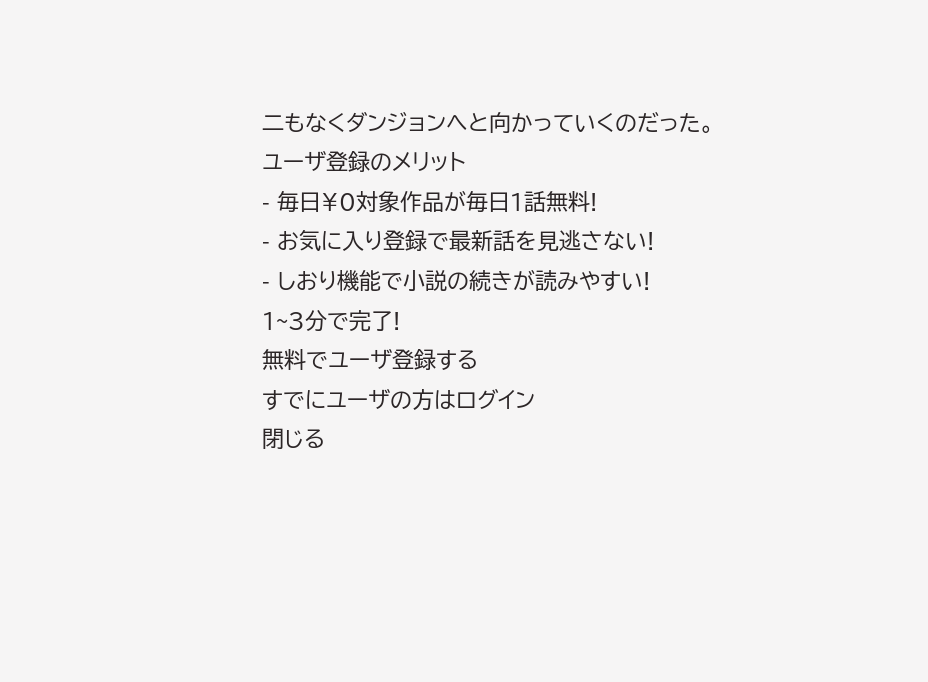二もなくダンジョンへと向かっていくのだった。
ユーザ登録のメリット
- 毎日¥0対象作品が毎日1話無料!
- お気に入り登録で最新話を見逃さない!
- しおり機能で小説の続きが読みやすい!
1~3分で完了!
無料でユーザ登録する
すでにユーザの方はログイン
閉じる